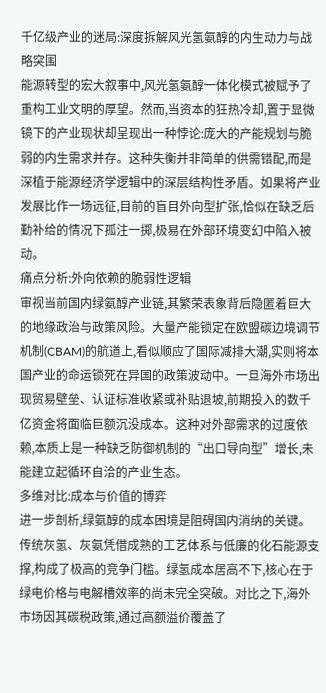千亿级产业的迷局:深度拆解风光氢氨醇的内生动力与战略突围
能源转型的宏大叙事中,风光氢氨醇一体化模式被赋予了重构工业文明的厚望。然而,当资本的狂热冷却,置于显微镜下的产业现状却呈现出一种悖论:庞大的产能规划与脆弱的内生需求并存。这种失衡并非简单的供需错配,而是深植于能源经济学逻辑中的深层结构性矛盾。如果将产业发展比作一场远征,目前的盲目外向型扩张,恰似在缺乏后勤补给的情况下孤注一掷,极易在外部环境变幻中陷入被动。
痛点分析:外向依赖的脆弱性逻辑
审视当前国内绿氨醇产业链,其繁荣表象背后隐匿着巨大的地缘政治与政策风险。大量产能锁定在欧盟碳边境调节机制(CBAM)的航道上,看似顺应了国际减排大潮,实则将本国产业的命运锁死在异国的政策波动中。一旦海外市场出现贸易壁垒、认证标准收紧或补贴退坡,前期投入的数千亿资金将面临巨额沉没成本。这种对外部需求的过度依赖,本质上是一种缺乏防御机制的“出口导向型”增长,未能建立起循环自洽的产业生态。
多维对比:成本与价值的博弈
进一步剖析,绿氨醇的成本困境是阻碍国内消纳的关键。传统灰氢、灰氨凭借成熟的工艺体系与低廉的化石能源支撑,构成了极高的竞争门槛。绿氢成本居高不下,核心在于绿电价格与电解槽效率的尚未完全突破。对比之下,海外市场因其碳税政策,通过高额溢价覆盖了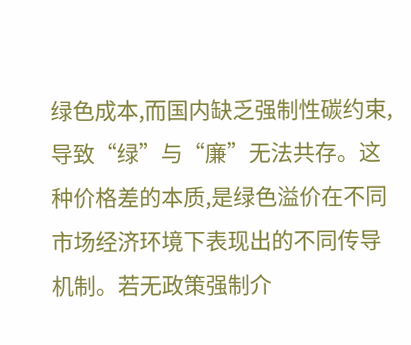绿色成本,而国内缺乏强制性碳约束,导致“绿”与“廉”无法共存。这种价格差的本质,是绿色溢价在不同市场经济环境下表现出的不同传导机制。若无政策强制介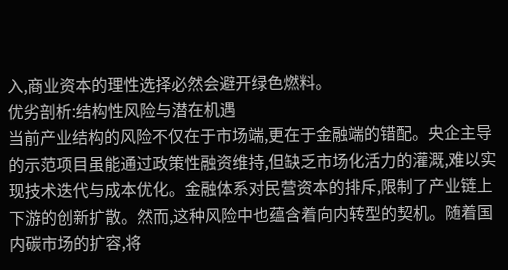入,商业资本的理性选择必然会避开绿色燃料。
优劣剖析:结构性风险与潜在机遇
当前产业结构的风险不仅在于市场端,更在于金融端的错配。央企主导的示范项目虽能通过政策性融资维持,但缺乏市场化活力的灌溉,难以实现技术迭代与成本优化。金融体系对民营资本的排斥,限制了产业链上下游的创新扩散。然而,这种风险中也蕴含着向内转型的契机。随着国内碳市场的扩容,将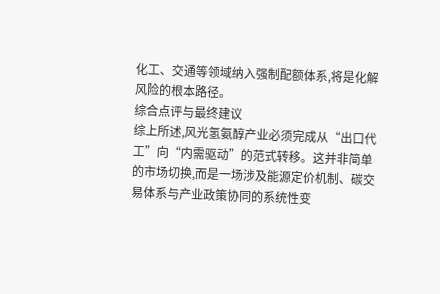化工、交通等领域纳入强制配额体系,将是化解风险的根本路径。
综合点评与最终建议
综上所述,风光氢氨醇产业必须完成从“出口代工”向“内需驱动”的范式转移。这并非简单的市场切换,而是一场涉及能源定价机制、碳交易体系与产业政策协同的系统性变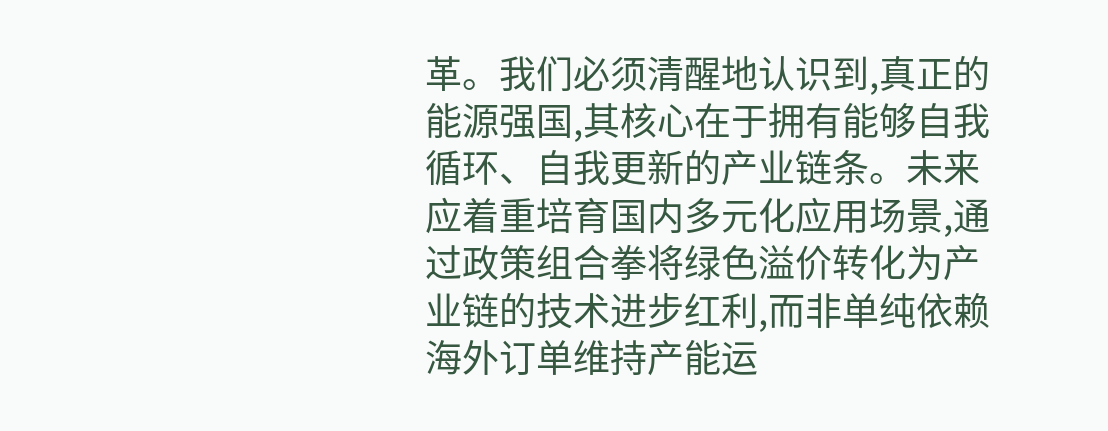革。我们必须清醒地认识到,真正的能源强国,其核心在于拥有能够自我循环、自我更新的产业链条。未来应着重培育国内多元化应用场景,通过政策组合拳将绿色溢价转化为产业链的技术进步红利,而非单纯依赖海外订单维持产能运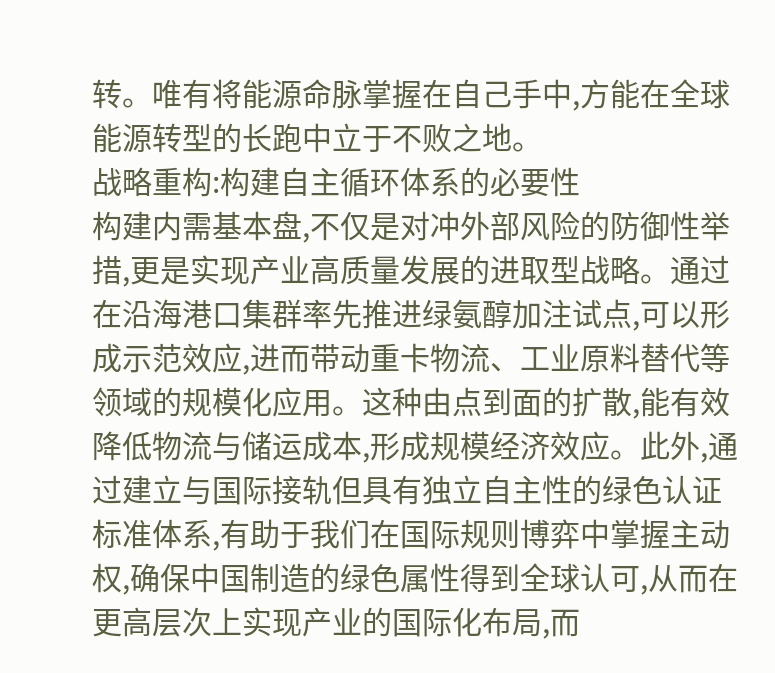转。唯有将能源命脉掌握在自己手中,方能在全球能源转型的长跑中立于不败之地。
战略重构:构建自主循环体系的必要性
构建内需基本盘,不仅是对冲外部风险的防御性举措,更是实现产业高质量发展的进取型战略。通过在沿海港口集群率先推进绿氨醇加注试点,可以形成示范效应,进而带动重卡物流、工业原料替代等领域的规模化应用。这种由点到面的扩散,能有效降低物流与储运成本,形成规模经济效应。此外,通过建立与国际接轨但具有独立自主性的绿色认证标准体系,有助于我们在国际规则博弈中掌握主动权,确保中国制造的绿色属性得到全球认可,从而在更高层次上实现产业的国际化布局,而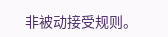非被动接受规则。